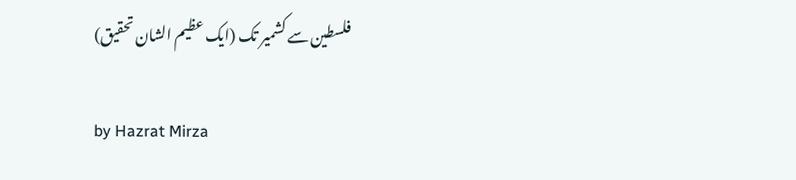فلسطین سے کشمیر تک (ایک عظیم الشان تحقیق)

by Hazrat Mirza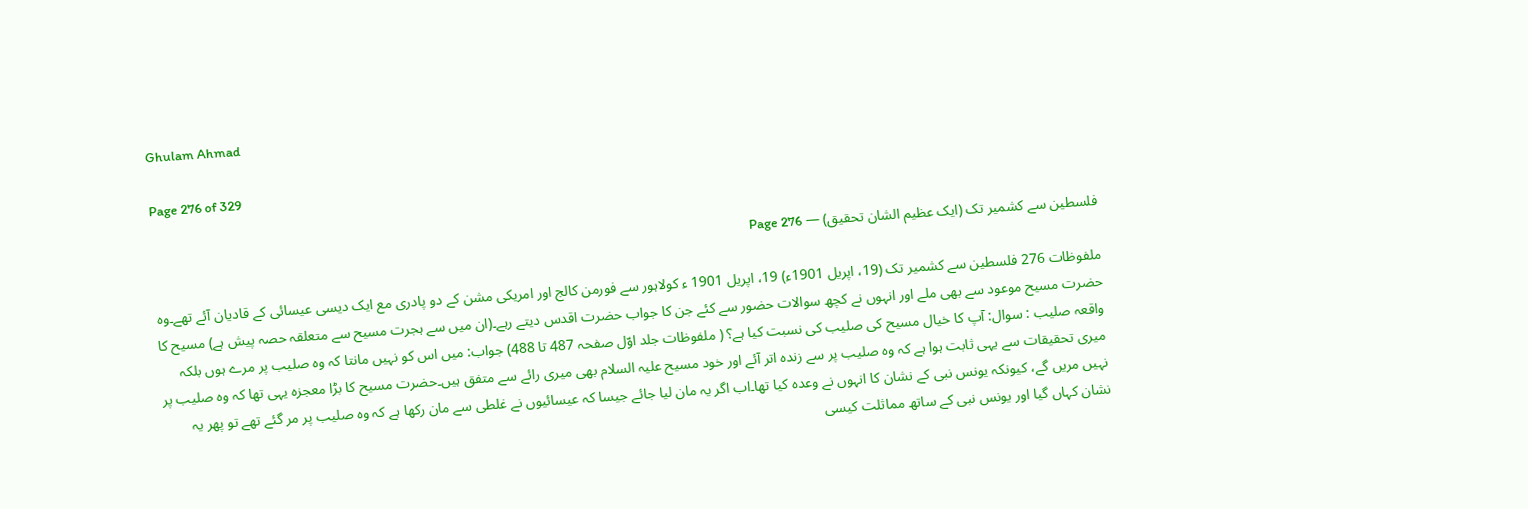Ghulam Ahmad

Page 276 of 329

فلسطین سے کشمیر تک (ایک عظیم الشان تحقیق) — Page 276

ملفوظات 276 فلسطین سے کشمیر تک (19، اپریل 1901ء) 19، اپریل 1901 ء کولاہور سے فورمن کالج اور امریکی مشن کے دو پادری مع ایک دیسی عیسائی کے قادیان آئے تھے۔وہ حضرت مسیح موعود سے بھی ملے اور انہوں نے کچھ سوالات حضور سے کئے جن کا جواب حضرت اقدس دیتے رہے۔(ان میں سے ہجرت مسیح سے متعلقہ حصہ پیش ہے) مسیح کا واقعہ صلیب : سوال: آپ کا خیال مسیح کی صلیب کی نسبت کیا ہے؟ ( ملفوظات جلد اوّل صفحہ 487 تا 488) جواب: میں اس کو نہیں مانتا کہ وہ صلیب پر مرے ہوں بلکہ میری تحقیقات سے یہی ثابت ہوا ہے کہ وہ صلیب پر سے زندہ اتر آئے اور خود مسیح علیہ السلام بھی میری رائے سے متفق ہیں۔حضرت مسیح کا بڑا معجزہ یہی تھا کہ وہ صلیب پر نہیں مریں گے، کیونکہ یونس نبی کے نشان کا انہوں نے وعدہ کیا تھا۔اب اگر یہ مان لیا جائے جیسا کہ عیسائیوں نے غلطی سے مان رکھا ہے کہ وہ صلیب پر مر گئے تھے تو پھر یہ نشان کہاں گیا اور یونس نبی کے ساتھ مماثلت کیسی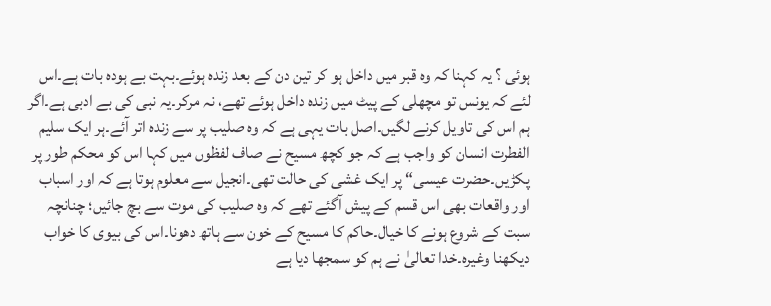ہوئی ؟ یہ کہنا کہ وہ قبر میں داخل ہو کر تین دن کے بعد زندہ ہوئے۔بہت بے ہودہ بات ہے۔اس لئے کہ یونس تو مچھلی کے پیٹ میں زندہ داخل ہوئے تھے، نہ مرکر۔یہ نبی کی بے ادبی ہے۔اگر ہم اس کی تاویل کرنے لگیں۔اصل بات یہی ہے کہ وہ صلیب پر سے زندہ اتر آئے۔ہر ایک سلیم الفطرت انسان کو واجب ہے کہ جو کچھ مسیح نے صاف لفظوں میں کہا اس کو محکم طور پر پکڑیں۔حضرت عیسی“ پر ایک غشی کی حالت تھی۔انجیل سے معلوم ہوتا ہے کہ اور اسباب اور واقعات بھی اس قسم کے پیش آگئے تھے کہ وہ صلیب کی موت سے بچ جائیں؛ چنانچہ سبت کے شروع ہونے کا خیال۔حاکم کا مسیح کے خون سے ہاتھ دھونا۔اس کی بیوی کا خواب دیکھنا وغیرہ۔خدا تعالیٰ نے ہم کو سمجھا دیا ہے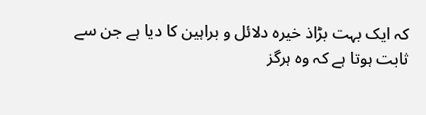کہ ایک بہت بڑاذ خیرہ دلائل و براہین کا دیا ہے جن سے ثابت ہوتا ہے کہ وہ ہرگز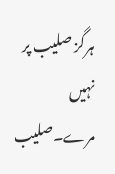ہرگز صلیب پر نہیں مرے۔صلیب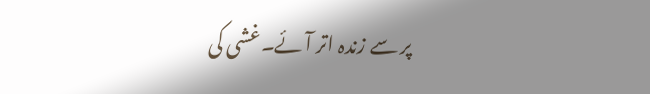پر سے زندہ اتر آئے۔غشی کی